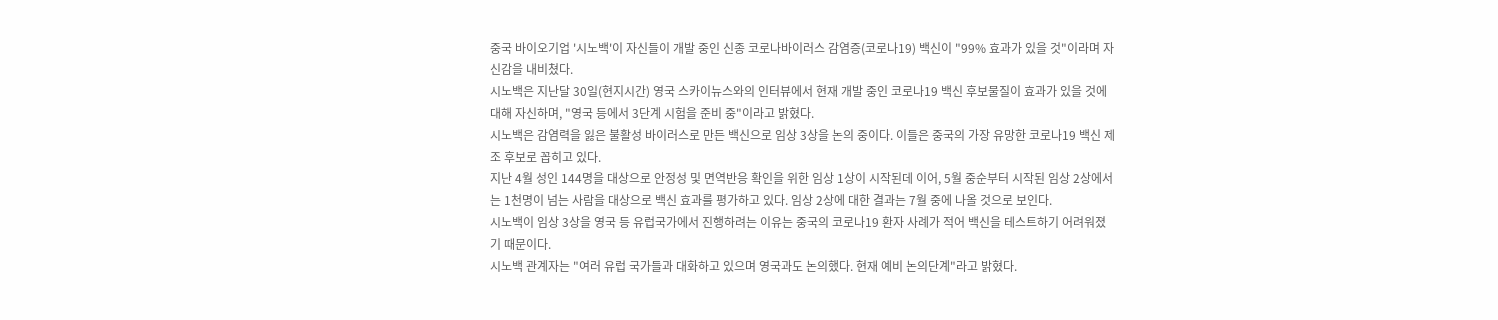중국 바이오기업 '시노백'이 자신들이 개발 중인 신종 코로나바이러스 감염증(코로나19) 백신이 "99% 효과가 있을 것"이라며 자신감을 내비쳤다.
시노백은 지난달 30일(현지시간) 영국 스카이뉴스와의 인터뷰에서 현재 개발 중인 코로나19 백신 후보물질이 효과가 있을 것에 대해 자신하며, "영국 등에서 3단계 시험을 준비 중"이라고 밝혔다.
시노백은 감염력을 잃은 불활성 바이러스로 만든 백신으로 임상 3상을 논의 중이다. 이들은 중국의 가장 유망한 코로나19 백신 제조 후보로 꼽히고 있다.
지난 4월 성인 144명을 대상으로 안정성 및 면역반응 확인을 위한 임상 1상이 시작된데 이어, 5월 중순부터 시작된 임상 2상에서는 1천명이 넘는 사람을 대상으로 백신 효과를 평가하고 있다. 임상 2상에 대한 결과는 7월 중에 나올 것으로 보인다.
시노백이 임상 3상을 영국 등 유럽국가에서 진행하려는 이유는 중국의 코로나19 환자 사례가 적어 백신을 테스트하기 어려워졌기 때문이다.
시노백 관계자는 "여러 유럽 국가들과 대화하고 있으며 영국과도 논의했다. 현재 예비 논의단계"라고 밝혔다.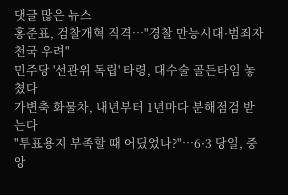댓글 많은 뉴스
홍준표, 검찰개혁 직격…"경찰 만능시대·범죄자 천국 우려"
민주당 '선관위 독립' 타령, 대수술 골든타임 놓쳤다
가변축 화물차, 내년부터 1년마다 분해점검 받는다
"투표용지 부족할 때 어딨었나?"…6·3 당일, 중앙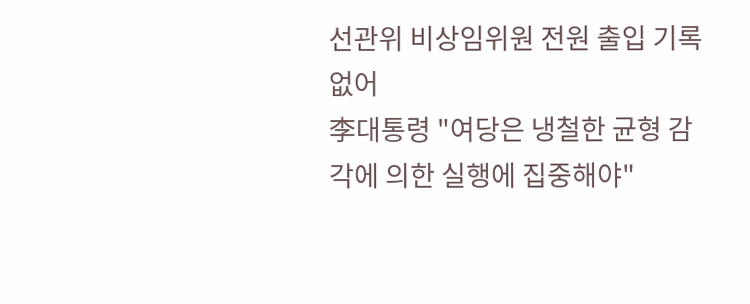선관위 비상임위원 전원 출입 기록 없어
李대통령 "여당은 냉철한 균형 감각에 의한 실행에 집중해야"